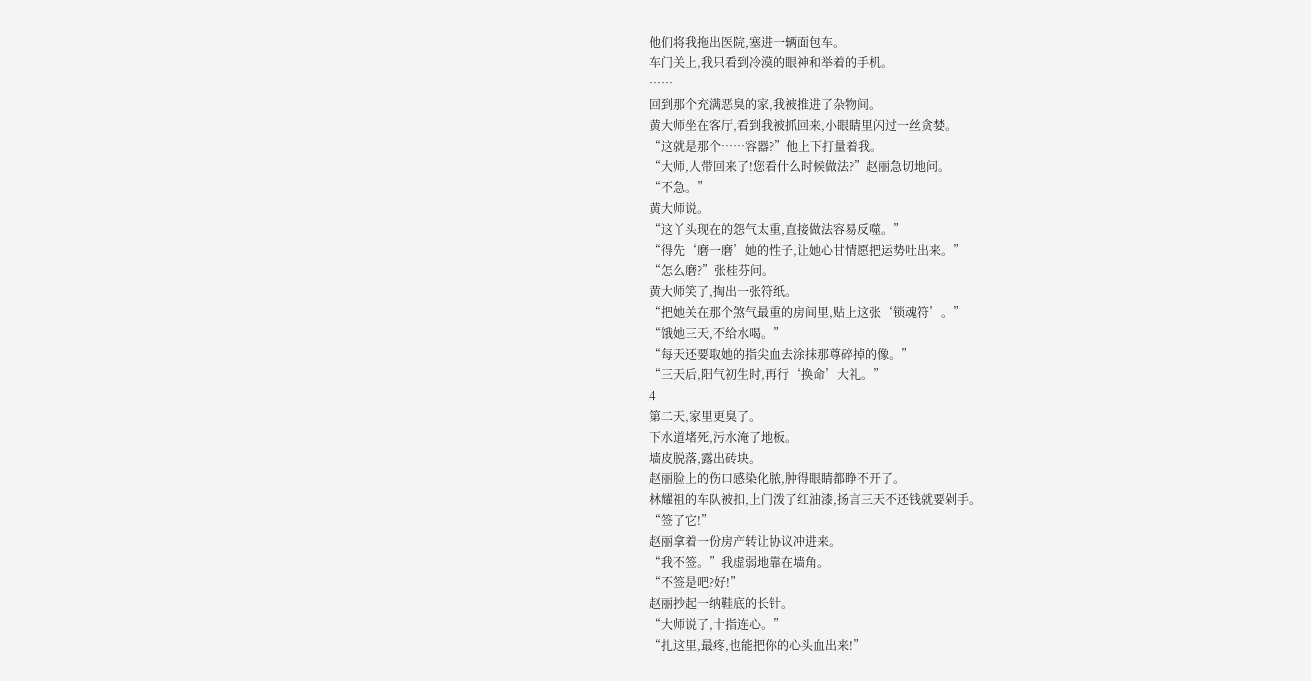他们将我拖出医院,塞进一辆面包车。
车门关上,我只看到冷漠的眼神和举着的手机。
……
回到那个充满恶臭的家,我被推进了杂物间。
黄大师坐在客厅,看到我被抓回来,小眼睛里闪过一丝贪婪。
“这就是那个……容器?”他上下打量着我。
“大师,人带回来了!您看什么时候做法?”赵丽急切地问。
“不急。”
黄大师说。
“这丫头现在的怨气太重,直接做法容易反噬。”
“得先‘磨一磨’她的性子,让她心甘情愿把运势吐出来。”
“怎么磨?”张桂芬问。
黄大师笑了,掏出一张符纸。
“把她关在那个煞气最重的房间里,贴上这张‘锁魂符’。”
“饿她三天,不给水喝。”
“每天还要取她的指尖血去涂抹那尊碎掉的像。”
“三天后,阳气初生时,再行‘换命’大礼。”
4
第二天,家里更臭了。
下水道堵死,污水淹了地板。
墙皮脱落,露出砖块。
赵丽脸上的伤口感染化脓,肿得眼睛都睁不开了。
林耀祖的车队被扣,上门泼了红油漆,扬言三天不还钱就要剁手。
“签了它!”
赵丽拿着一份房产转让协议冲进来。
“我不签。”我虚弱地靠在墙角。
“不签是吧?好!”
赵丽抄起一纳鞋底的长针。
“大师说了,十指连心。”
“扎这里,最疼,也能把你的心头血出来!”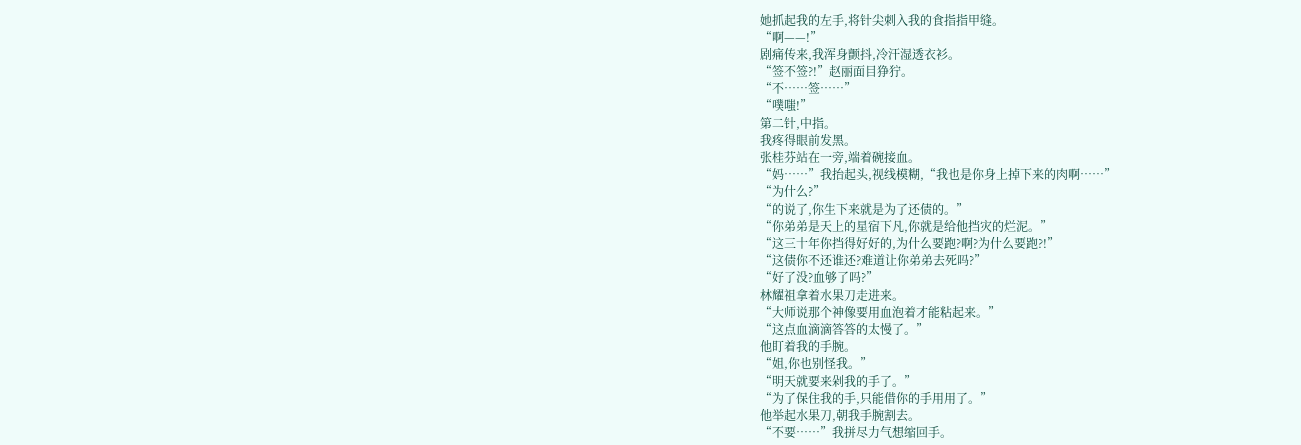她抓起我的左手,将针尖刺入我的食指指甲缝。
“啊——!”
剧痛传来,我浑身颤抖,冷汗湿透衣衫。
“签不签?!”赵丽面目狰狞。
“不……签……”
“噗嗤!”
第二针,中指。
我疼得眼前发黑。
张桂芬站在一旁,端着碗接血。
“妈……”我抬起头,视线模糊,“我也是你身上掉下来的肉啊……”
“为什么?”
“的说了,你生下来就是为了还债的。”
“你弟弟是天上的星宿下凡,你就是给他挡灾的烂泥。”
“这三十年你挡得好好的,为什么要跑?啊?为什么要跑?!”
“这债你不还谁还?难道让你弟弟去死吗?”
“好了没?血够了吗?”
林耀祖拿着水果刀走进来。
“大师说那个神像要用血泡着才能粘起来。”
“这点血滴滴答答的太慢了。”
他盯着我的手腕。
“姐,你也别怪我。”
“明天就要来剁我的手了。”
“为了保住我的手,只能借你的手用用了。”
他举起水果刀,朝我手腕割去。
“不要……”我拼尽力气想缩回手。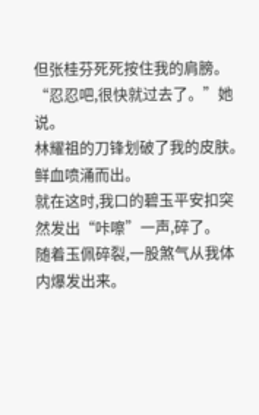但张桂芬死死按住我的肩膀。
“忍忍吧,很快就过去了。”她说。
林耀祖的刀锋划破了我的皮肤。
鲜血喷涌而出。
就在这时,我口的碧玉平安扣突然发出“咔嚓”一声,碎了。
随着玉佩碎裂,一股煞气从我体内爆发出来。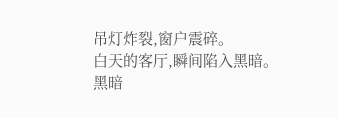吊灯炸裂,窗户震碎。
白天的客厅,瞬间陷入黑暗。
黑暗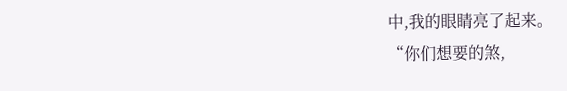中,我的眼睛亮了起来。
“你们想要的煞,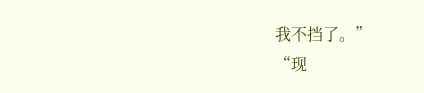我不挡了。”
“现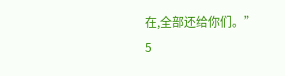在,全部还给你们。”
5